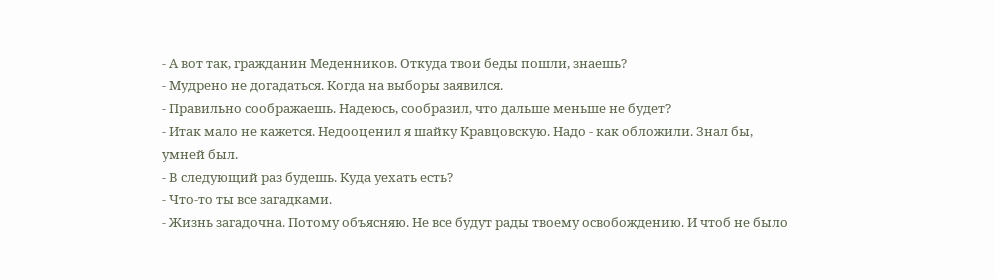- А вот так, гражданин Меденников. Откуда твои беды пошли, знаешь?
- Мудрено не догадаться. Когда на выборы заявился.
- Правильно соображаешь. Надеюсь, сообразил, что дальше меньше не будет?
- Итак мало не кажется. Недооценил я шайку Кравцовскую. Надо - как обложили. Знал бы, умней был.
- В следующий раз будешь. Куда уехать есть?
- Что-то ты все загадками.
- Жизнь загадочна. Потому объясняю. Не все будут рады твоему освобождению. И чтоб не было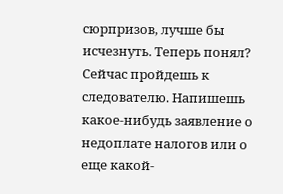сюрпризов, лучше бы исчезнуть. Теперь понял? Сейчас пройдешь к следователю. Напишешь какое-нибудь заявление о недоплате налогов или о еще какой-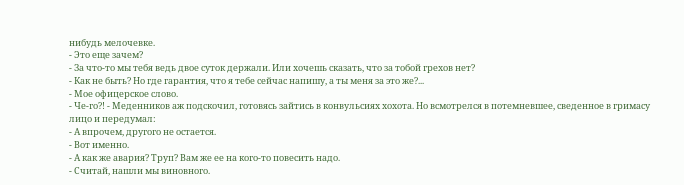нибудь мелочевке.
- Это еще зачем?
- За что-то мы тебя ведь двое суток держали. Или хочешь сказать, что за тобой грехов нет?
- Как не быть? Но где гарантия, что я тебе сейчас напишу, а ты меня за это же?...
- Мое офицерское слово.
- Че-го?! - Меденников аж подскочил, готовясь зайтись в конвульсиях хохота. Но всмотрелся в потемневшее, сведенное в гримасу лицо и передумал:
- А впрочем, другого не остается.
- Вот именно.
- А как же авария? Труп? Вам же ее на кого-то повесить надо.
- Считай, нашли мы виновного.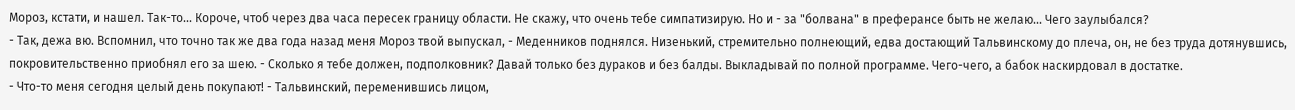Мороз, кстати, и нашел. Так-то... Короче, чтоб через два часа пересек границу области. Не скажу, что очень тебе симпатизирую. Но и - за "болвана" в преферансе быть не желаю... Чего заулыбался?
- Так, дежа вю. Вспомнил, что точно так же два года назад меня Мороз твой выпускал, - Меденников поднялся. Низенький, стремительно полнеющий, едва достающий Тальвинскому до плеча, он, не без труда дотянувшись, покровительственно приобнял его за шею. - Сколько я тебе должен, подполковник? Давай только без дураков и без балды. Выкладывай по полной программе. Чего-чего, а бабок наскирдовал в достатке.
- Что-то меня сегодня целый день покупают! - Тальвинский, переменившись лицом,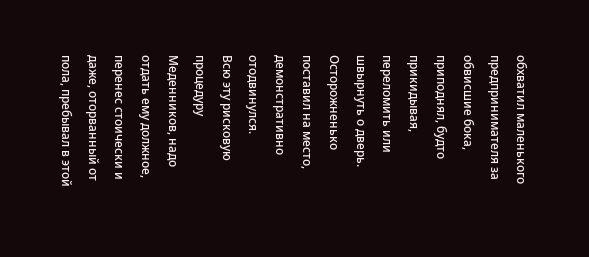обхватил маленького предпринимателя за обвисшие бока, приподнял, будто прикидывая, переломить или швырнуть о дверь. Осторожненько поставил на место, демонстративно отодвинулся.
Всю эту рисковую процедуру Меденников, надо отдать ему должное, перенес стоически и даже, оторванный от пола, пребывал в этой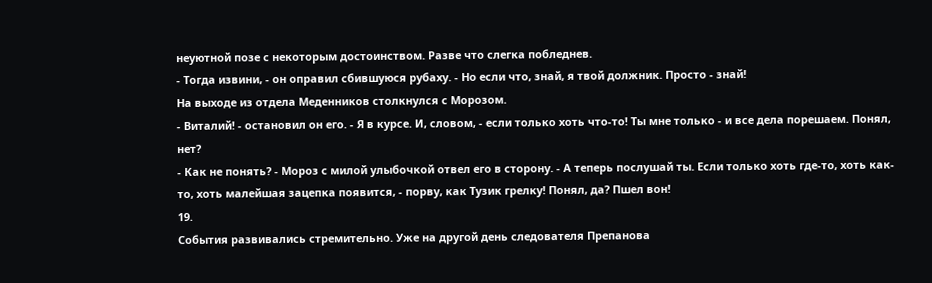неуютной позе с некоторым достоинством. Разве что слегка побледнев.
- Тогда извини, - он оправил сбившуюся рубаху. - Но если что, знай, я твой должник. Просто - знай!
На выходе из отдела Меденников столкнулся с Морозом.
- Виталий! - остановил он его. - Я в курсе. И, словом, - если только хоть что-то! Ты мне только - и все дела порешаем. Понял, нет?
- Как не понять? - Мороз с милой улыбочкой отвел его в сторону. - А теперь послушай ты. Если только хоть где-то, хоть как-то, хоть малейшая зацепка появится, - порву, как Тузик грелку! Понял, да? Пшел вон!
19.
События развивались стремительно. Уже на другой день следователя Препанова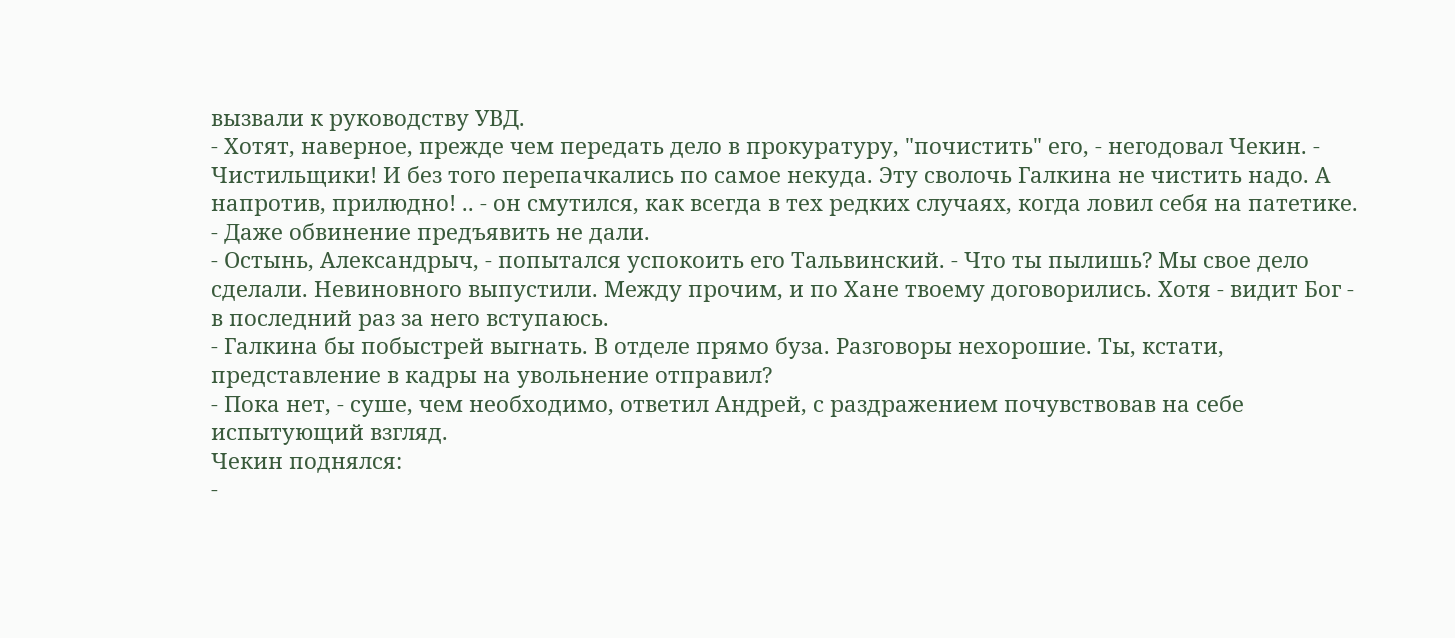вызвали к руководству УВД.
- Хотят, наверное, прежде чем передать дело в прокуратуру, "почистить" его, - негодовал Чекин. - Чистильщики! И без того перепачкались по самое некуда. Эту сволочь Галкина не чистить надо. А напротив, прилюдно! .. - он смутился, как всегда в тех редких случаях, когда ловил себя на патетике. - Даже обвинение предъявить не дали.
- Остынь, Александрыч, - попытался успокоить его Тальвинский. - Что ты пылишь? Мы свое дело сделали. Невиновного выпустили. Между прочим, и по Хане твоему договорились. Хотя - видит Бог - в последний раз за него вступаюсь.
- Галкина бы побыстрей выгнать. В отделе прямо буза. Разговоры нехорошие. Ты, кстати, представление в кадры на увольнение отправил?
- Пока нет, - суше, чем необходимо, ответил Андрей, с раздражением почувствовав на себе испытующий взгляд.
Чекин поднялся:
-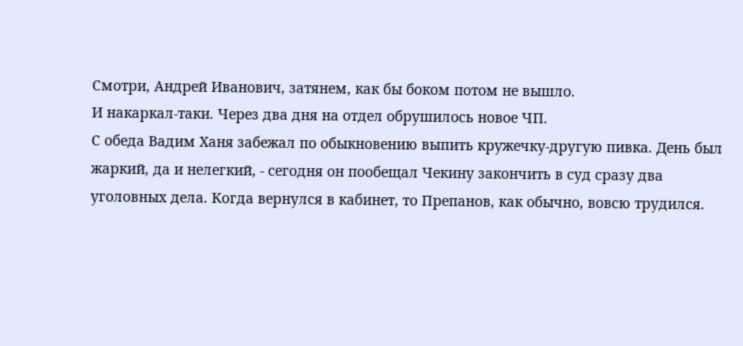Смотри, Андрей Иванович, затянем, как бы боком потом не вышло.
И накаркал-таки. Через два дня на отдел обрушилось новое ЧП.
С обеда Вадим Ханя забежал по обыкновению выпить кружечку-другую пивка. День был жаркий, да и нелегкий, - сегодня он пообещал Чекину закончить в суд сразу два уголовных дела. Когда вернулся в кабинет, то Препанов, как обычно, вовсю трудился.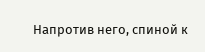Напротив него, спиной к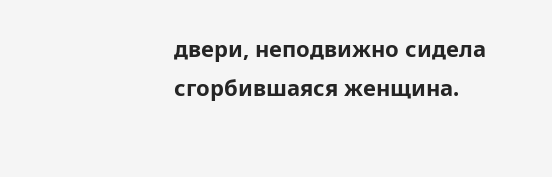двери, неподвижно сидела сгорбившаяся женщина.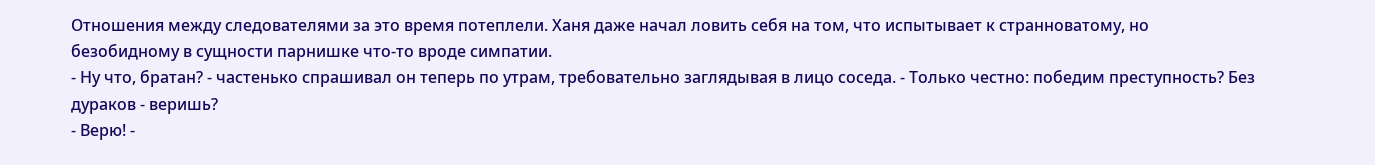Отношения между следователями за это время потеплели. Ханя даже начал ловить себя на том, что испытывает к странноватому, но безобидному в сущности парнишке что-то вроде симпатии.
- Ну что, братан? - частенько спрашивал он теперь по утрам, требовательно заглядывая в лицо соседа. - Только честно: победим преступность? Без дураков - веришь?
- Верю! -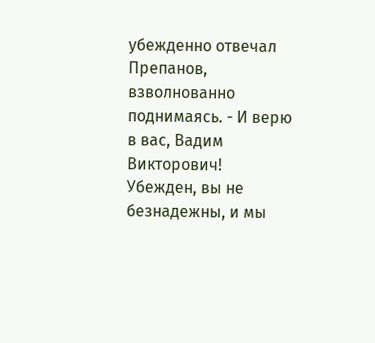убежденно отвечал Препанов, взволнованно поднимаясь. - И верю в вас, Вадим Викторович! Убежден, вы не безнадежны, и мы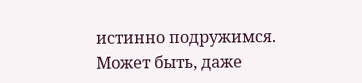истинно подружимся. Может быть, даже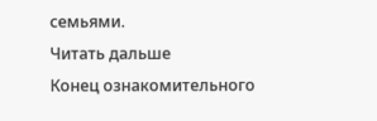семьями.
Читать дальше
Конец ознакомительного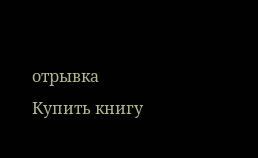отрывка
Купить книгу